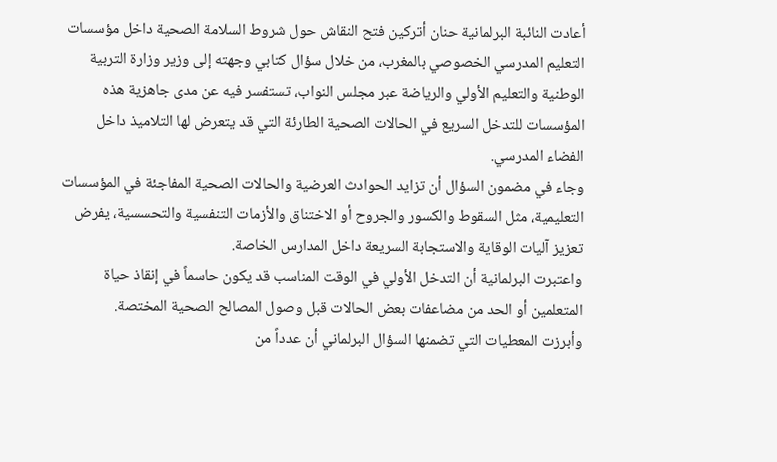أعادت النائبة البرلمانية حنان أتركين فتح النقاش حول شروط السلامة الصحية داخل مؤسسات التعليم المدرسي الخصوصي بالمغرب، من خلال سؤال كتابي وجهته إلى وزير وزارة التربية الوطنية والتعليم الأولي والرياضة عبر مجلس النواب، تستفسر فيه عن مدى جاهزية هذه المؤسسات للتدخل السريع في الحالات الصحية الطارئة التي قد يتعرض لها التلاميذ داخل الفضاء المدرسي.
وجاء في مضمون السؤال أن تزايد الحوادث العرضية والحالات الصحية المفاجئة في المؤسسات التعليمية، مثل السقوط والكسور والجروح أو الاختناق والأزمات التنفسية والتحسسية، يفرض تعزيز آليات الوقاية والاستجابة السريعة داخل المدارس الخاصة.
واعتبرت البرلمانية أن التدخل الأولي في الوقت المناسب قد يكون حاسماً في إنقاذ حياة المتعلمين أو الحد من مضاعفات بعض الحالات قبل وصول المصالح الصحية المختصة.
وأبرزت المعطيات التي تضمنها السؤال البرلماني أن عدداً من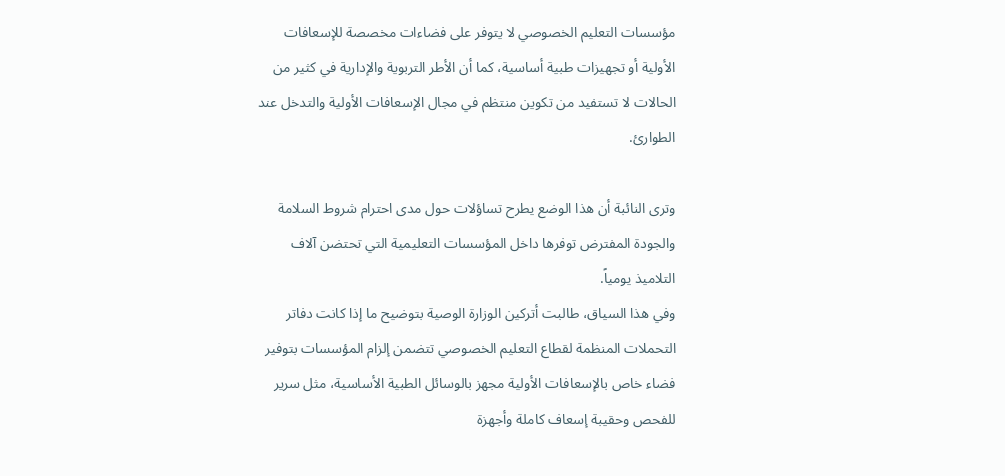مؤسسات التعليم الخصوصي لا يتوفر على فضاءات مخصصة للإسعافات الأولية أو تجهيزات طبية أساسية، كما أن الأطر التربوية والإدارية في كثير من الحالات لا تستفيد من تكوين منتظم في مجال الإسعافات الأولية والتدخل عند الطوارئ.

وترى النائبة أن هذا الوضع يطرح تساؤلات حول مدى احترام شروط السلامة والجودة المفترض توفرها داخل المؤسسات التعليمية التي تحتضن آلاف التلاميذ يومياً.
وفي هذا السياق، طالبت أتركين الوزارة الوصية بتوضيح ما إذا كانت دفاتر التحملات المنظمة لقطاع التعليم الخصوصي تتضمن إلزام المؤسسات بتوفير فضاء خاص بالإسعافات الأولية مجهز بالوسائل الطبية الأساسية، مثل سرير للفحص وحقيبة إسعاف كاملة وأجهزة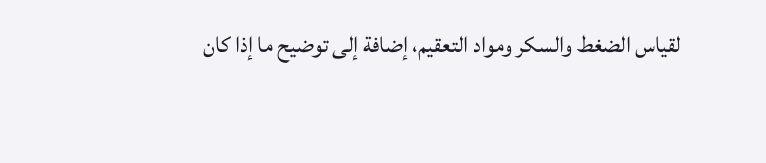لقياس الضغط والسكر ومواد التعقيم، إضافة إلى توضيح ما إذا كان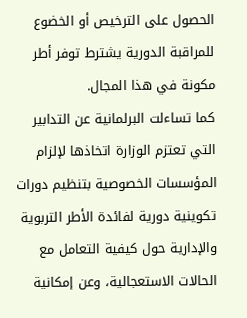الحصول على الترخيص أو الخضوع للمراقبة الدورية يشترط توفر أطر مكونة في هذا المجال.
كما تساءلت البرلمانية عن التدابير التي تعتزم الوزارة اتخاذها لإلزام المؤسسات الخصوصية بتنظيم دورات تكوينية دورية لفائدة الأطر التربوية والإدارية حول كيفية التعامل مع الحالات الاستعجالية، وعن إمكانية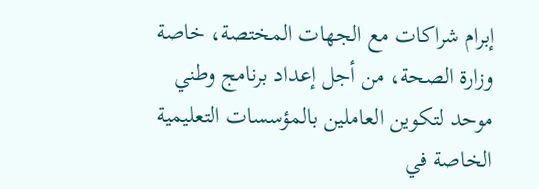إبرام شراكات مع الجهات المختصة، خاصة وزارة الصحة، من أجل إعداد برنامج وطني موحد لتكوين العاملين بالمؤسسات التعليمية الخاصة في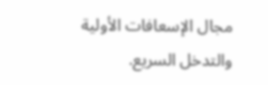مجال الإسعافات الأولية والتدخل السريع.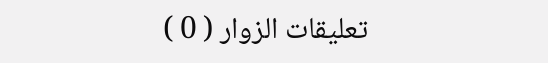تعليقات الزوار ( 0 )